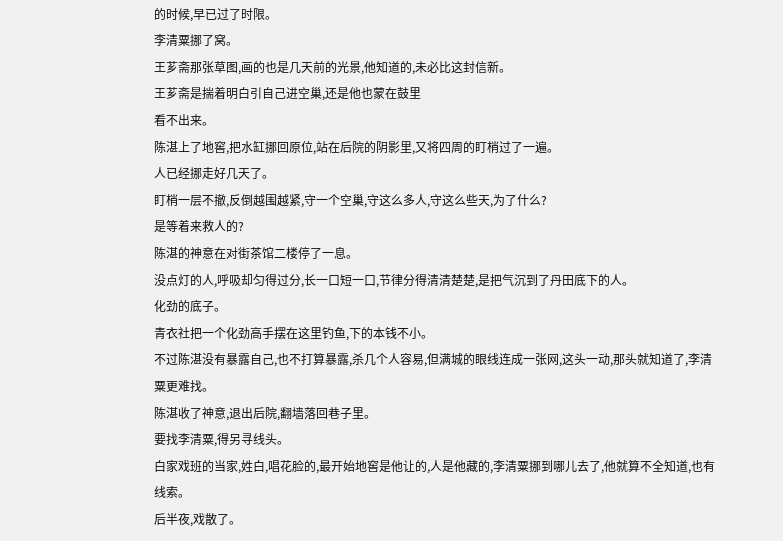的时候,早已过了时限。
李清粟挪了窝。
王芗斋那张草图,画的也是几天前的光景,他知道的,未必比这封信新。
王芗斋是揣着明白引自己进空巢,还是他也蒙在鼓里
看不出来。
陈湛上了地窖,把水缸挪回原位,站在后院的阴影里,又将四周的盯梢过了一遍。
人已经挪走好几天了。
盯梢一层不撤,反倒越围越紧,守一个空巢,守这么多人,守这么些天,为了什么?
是等着来救人的?
陈湛的神意在对街茶馆二楼停了一息。
没点灯的人,呼吸却匀得过分,长一口短一口,节律分得清清楚楚,是把气沉到了丹田底下的人。
化劲的底子。
青衣社把一个化劲高手摆在这里钓鱼,下的本钱不小。
不过陈湛没有暴露自己,也不打算暴露,杀几个人容易,但满城的眼线连成一张网,这头一动,那头就知道了,李清粟更难找。
陈湛收了神意,退出后院,翻墙落回巷子里。
要找李清粟,得另寻线头。
白家戏班的当家,姓白,唱花脸的,最开始地窖是他让的,人是他藏的,李清粟挪到哪儿去了,他就算不全知道,也有线索。
后半夜,戏散了。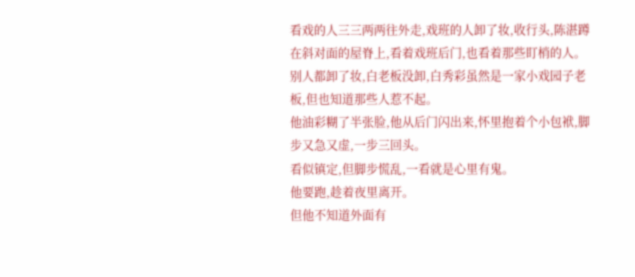看戏的人三三两两往外走,戏班的人卸了妆,收行头,陈湛蹲在斜对面的屋脊上,看着戏班后门,也看着那些盯梢的人。
别人都卸了妆,白老板没卸,白秀彩虽然是一家小戏园子老板,但也知道那些人惹不起。
他油彩糊了半张脸,他从后门闪出来,怀里抱着个小包袱,脚步又急又虚,一步三回头。
看似镇定,但脚步慌乱,一看就是心里有鬼。
他要跑,趁着夜里离开。
但他不知道外面有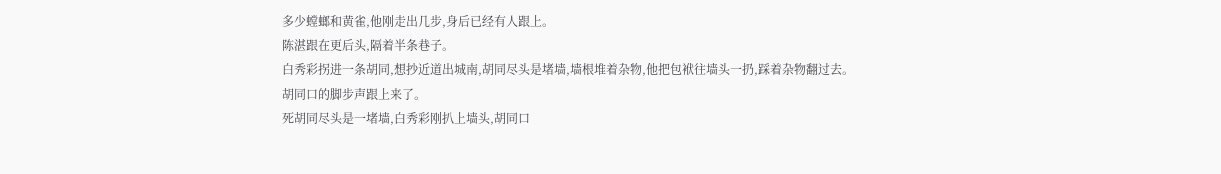多少螳螂和黄雀,他刚走出几步,身后已经有人跟上。
陈湛跟在更后头,隔着半条巷子。
白秀彩拐进一条胡同,想抄近道出城南,胡同尽头是堵墙,墙根堆着杂物,他把包袱往墙头一扔,踩着杂物翻过去。
胡同口的脚步声跟上来了。
死胡同尽头是一堵墙,白秀彩刚扒上墙头,胡同口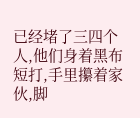已经堵了三四个人,他们身着黑布短打,手里攥着家伙,脚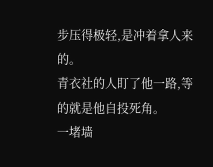步压得极轻,是冲着拿人来的。
青衣社的人盯了他一路,等的就是他自投死角。
一堵墙